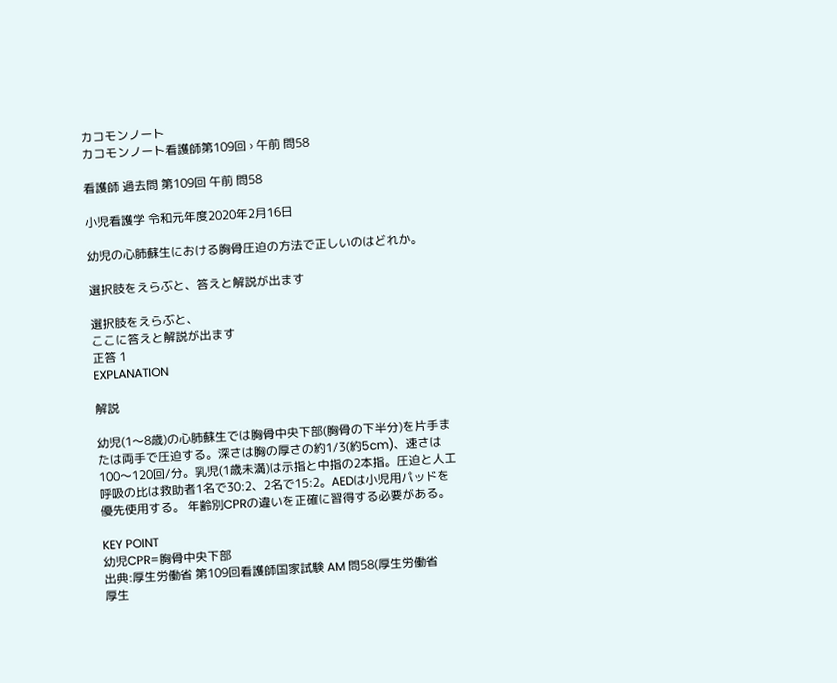カコモンノート
カコモンノート看護師第109回 › 午前 問58

看護師 過去問 第109回 午前 問58

小児看護学 令和元年度2020年2月16日

幼児の心肺蘇生における胸骨圧迫の方法で正しいのはどれか。

選択肢をえらぶと、答えと解説が出ます

選択肢をえらぶと、
ここに答えと解説が出ます
正答 1
EXPLANATION

解説

幼児(1〜8歳)の心肺蘇生では胸骨中央下部(胸骨の下半分)を片手または両手で圧迫する。深さは胸の厚さの約1/3(約5cm)、速さは100〜120回/分。乳児(1歳未満)は示指と中指の2本指。圧迫と人工呼吸の比は救助者1名で30:2、2名で15:2。AEDは小児用パッドを優先使用する。 年齢別CPRの違いを正確に習得する必要がある。

KEY POINT
幼児CPR=胸骨中央下部
出典:厚生労働省 第109回看護師国家試験 AM 問58(厚生労働省
厚生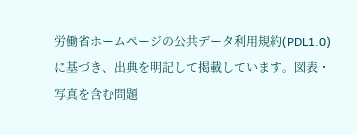労働省ホームページの公共データ利用規約(PDL1.0)に基づき、出典を明記して掲載しています。図表・写真を含む問題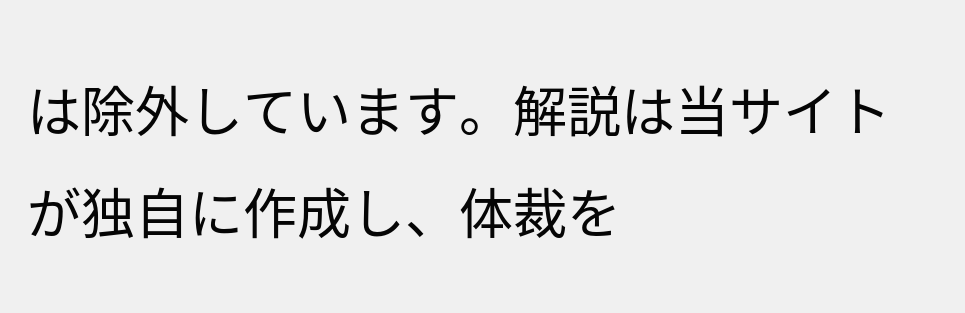は除外しています。解説は当サイトが独自に作成し、体裁を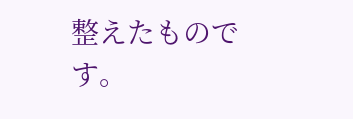整えたものです。